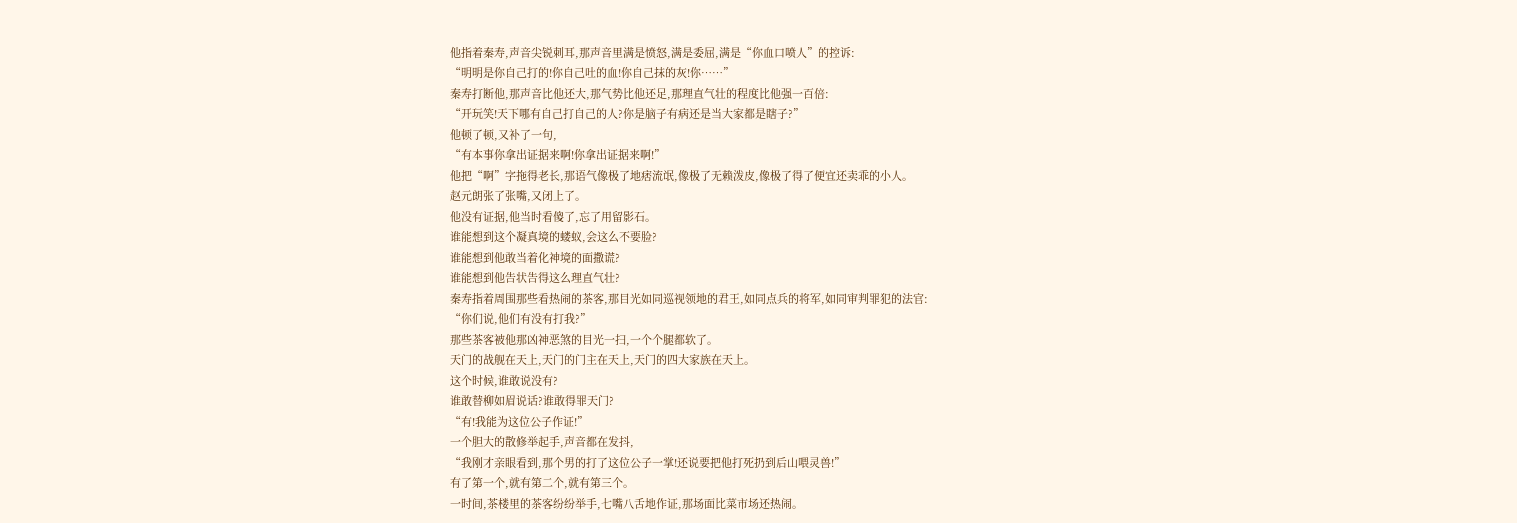他指着秦寿,声音尖锐刺耳,那声音里满是愤怒,满是委屈,满是“你血口喷人”的控诉:
“明明是你自己打的!你自己吐的血!你自己抹的灰!你……”
秦寿打断他,那声音比他还大,那气势比他还足,那理直气壮的程度比他强一百倍:
“开玩笑!天下哪有自己打自己的人?你是脑子有病还是当大家都是瞎子?”
他顿了顿,又补了一句,
“有本事你拿出证据来啊!你拿出证据来啊!”
他把“啊”字拖得老长,那语气像极了地痞流氓,像极了无赖泼皮,像极了得了便宜还卖乖的小人。
赵元朗张了张嘴,又闭上了。
他没有证据,他当时看傻了,忘了用留影石。
谁能想到这个凝真境的蝼蚁,会这么不要脸?
谁能想到他敢当着化神境的面撒谎?
谁能想到他告状告得这么理直气壮?
秦寿指着周围那些看热闹的茶客,那目光如同巡视领地的君王,如同点兵的将军,如同审判罪犯的法官:
“你们说,他们有没有打我?”
那些茶客被他那凶神恶煞的目光一扫,一个个腿都软了。
天门的战舰在天上,天门的门主在天上,天门的四大家族在天上。
这个时候,谁敢说没有?
谁敢替柳如眉说话?谁敢得罪天门?
“有!我能为这位公子作证!”
一个胆大的散修举起手,声音都在发抖,
“我刚才亲眼看到,那个男的打了这位公子一掌!还说要把他打死扔到后山喂灵兽!”
有了第一个,就有第二个,就有第三个。
一时间,茶楼里的茶客纷纷举手,七嘴八舌地作证,那场面比菜市场还热闹。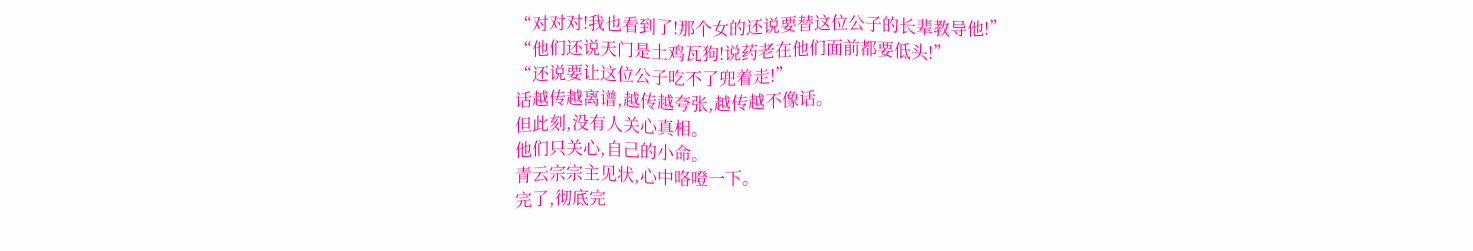“对对对!我也看到了!那个女的还说要替这位公子的长辈教导他!”
“他们还说天门是土鸡瓦狗!说药老在他们面前都要低头!”
“还说要让这位公子吃不了兜着走!”
话越传越离谱,越传越夸张,越传越不像话。
但此刻,没有人关心真相。
他们只关心,自己的小命。
青云宗宗主见状,心中咯噔一下。
完了,彻底完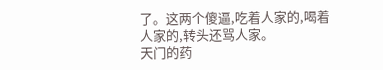了。这两个傻逼,吃着人家的,喝着人家的,转头还骂人家。
天门的药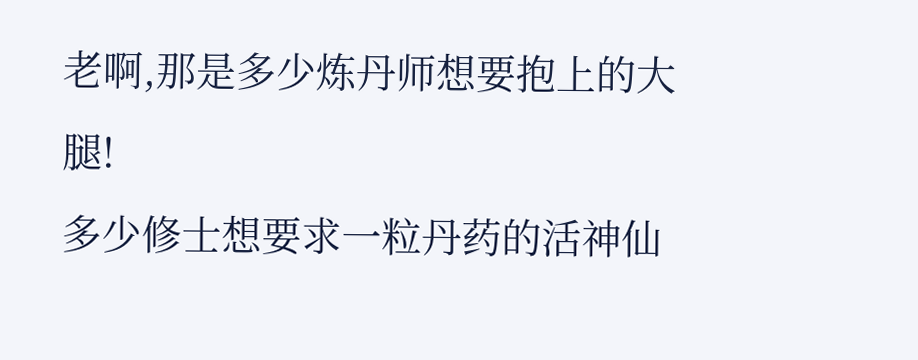老啊,那是多少炼丹师想要抱上的大腿!
多少修士想要求一粒丹药的活神仙